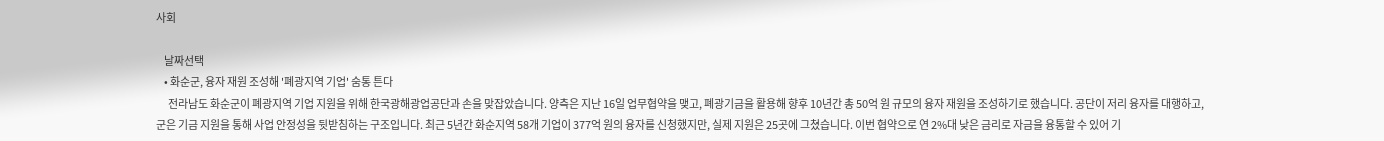사회

    날짜선택
    • 화순군, 융자 재원 조성해 '폐광지역 기업' 숨통 튼다
      전라남도 화순군이 폐광지역 기업 지원을 위해 한국광해광업공단과 손을 맞잡았습니다. 양측은 지난 16일 업무협약을 맺고, 폐광기금을 활용해 향후 10년간 총 50억 원 규모의 융자 재원을 조성하기로 했습니다. 공단이 저리 융자를 대행하고, 군은 기금 지원을 통해 사업 안정성을 뒷받침하는 구조입니다. 최근 5년간 화순지역 58개 기업이 377억 원의 융자를 신청했지만, 실제 지원은 25곳에 그쳤습니다. 이번 협약으로 연 2%대 낮은 금리로 자금을 융통할 수 있어 기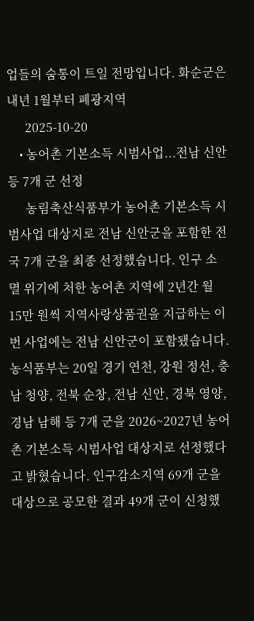업들의 숨통이 트일 전망입니다. 화순군은 내년 1월부터 폐광지역
      2025-10-20
    • 농어촌 기본소득 시범사업...전남 신안 등 7개 군 선정
      농림축산식품부가 농어촌 기본소득 시범사업 대상지로 전남 신안군을 포함한 전국 7개 군을 최종 선정했습니다. 인구 소멸 위기에 처한 농어촌 지역에 2년간 월 15만 원씩 지역사랑상품권을 지급하는 이번 사업에는 전남 신안군이 포함됐습니다. 농식품부는 20일 경기 연천, 강원 정선, 충남 청양, 전북 순창, 전남 신안, 경북 영양, 경남 남해 등 7개 군을 2026~2027년 농어촌 기본소득 시범사업 대상지로 선정했다고 밝혔습니다. 인구감소지역 69개 군을 대상으로 공모한 결과 49개 군이 신청했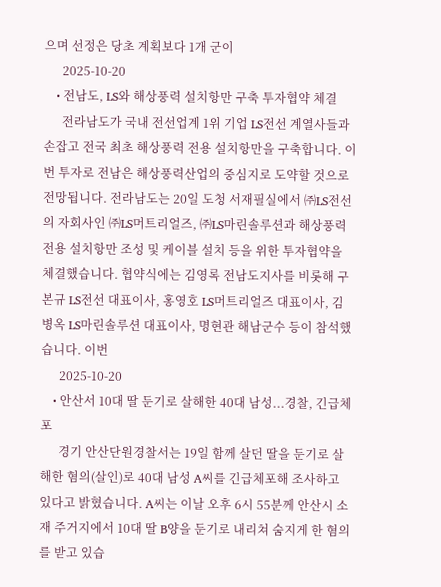으며 선정은 당초 계획보다 1개 군이
      2025-10-20
    • 전남도, LS와 해상풍력 설치항만 구축 투자협약 체결
      전라남도가 국내 전선업계 1위 기업 LS전선 계열사들과 손잡고 전국 최초 해상풍력 전용 설치항만을 구축합니다. 이번 투자로 전남은 해상풍력산업의 중심지로 도약할 것으로 전망됩니다. 전라남도는 20일 도청 서재필실에서 ㈜LS전선의 자회사인 ㈜LS머트리얼즈, ㈜LS마린솔루션과 해상풍력 전용 설치항만 조성 및 케이블 설치 등을 위한 투자협약을 체결했습니다. 협약식에는 김영록 전남도지사를 비롯해 구본규 LS전선 대표이사, 홍영호 LS머트리얼즈 대표이사, 김병옥 LS마린솔루션 대표이사, 명현관 해남군수 등이 참석했습니다. 이번
      2025-10-20
    • 안산서 10대 딸 둔기로 살해한 40대 남성...경찰, 긴급체포
      경기 안산단원경찰서는 19일 함께 살던 딸을 둔기로 살해한 혐의(살인)로 40대 남성 A씨를 긴급체포해 조사하고 있다고 밝혔습니다. A씨는 이날 오후 6시 55분께 안산시 소재 주거지에서 10대 딸 B양을 둔기로 내리쳐 숨지게 한 혐의를 받고 있습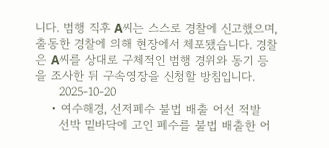니다. 범행 직후 A씨는 스스로 경찰에 신고했으며, 출동한 경찰에 의해 현장에서 체포됐습니다. 경찰은 A씨를 상대로 구체적인 범행 경위와 동기 등을 조사한 뒤 구속영장을 신청할 방침입니다.
      2025-10-20
    • 여수해경, 선저폐수 불법 배출 어선 적발
      선박 밑바닥에 고인 폐수를 불법 배출한 어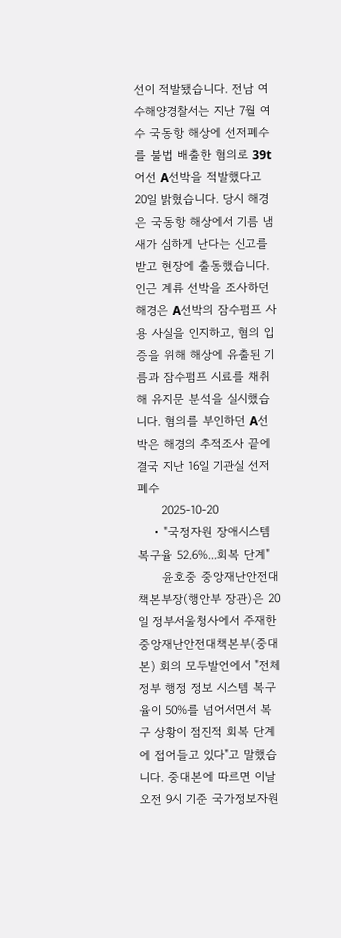선이 적발됐습니다. 전남 여수해양경찰서는 지난 7월 여수 국동항 해상에 선저폐수를 불법 배출한 혐의로 39t 어선 A선박을 적발했다고 20일 밝혔습니다. 당시 해경은 국동항 해상에서 기름 냄새가 심하게 난다는 신고를 받고 현장에 출동했습니다. 인근 계류 선박을 조사하던 해경은 A선박의 잠수펌프 사용 사실을 인지하고, 혐의 입증을 위해 해상에 유출된 기름과 잠수펌프 시료를 채취해 유지문 분석을 실시했습니다. 혐의를 부인하던 A선박은 해경의 추적조사 끝에 결국 지난 16일 기관실 선저폐수
      2025-10-20
    • "국정자원 장애시스템 복구율 52.6%...회복 단계"
      윤호중 중앙재난안전대책본부장(행안부 장관)은 20일 정부서울청사에서 주재한 중앙재난안전대책본부(중대본) 회의 모두발언에서 "전체 정부 행정 정보 시스템 복구율이 50%를 넘어서면서 복구 상황이 점진적 회복 단계에 접어들고 있다"고 말했습니다. 중대본에 따르면 이날 오전 9시 기준 국가정보자원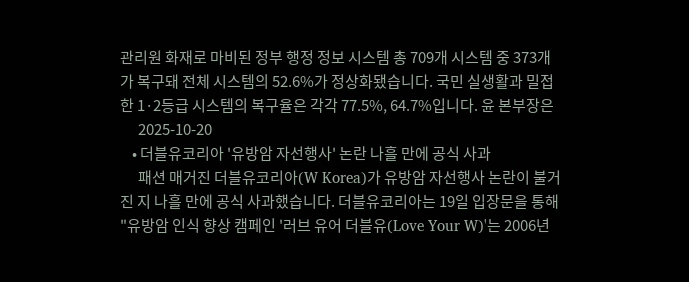관리원 화재로 마비된 정부 행정 정보 시스템 총 709개 시스템 중 373개가 복구돼 전체 시스템의 52.6%가 정상화됐습니다. 국민 실생활과 밀접한 1·2등급 시스템의 복구율은 각각 77.5%, 64.7%입니다. 윤 본부장은
      2025-10-20
    • 더블유코리아 '유방암 자선행사' 논란 나흘 만에 공식 사과
      패션 매거진 더블유코리아(W Korea)가 유방암 자선행사 논란이 불거진 지 나흘 만에 공식 사과했습니다. 더블유코리아는 19일 입장문을 통해 "유방암 인식 향상 캠페인 '러브 유어 더블유(Love Your W)'는 2006년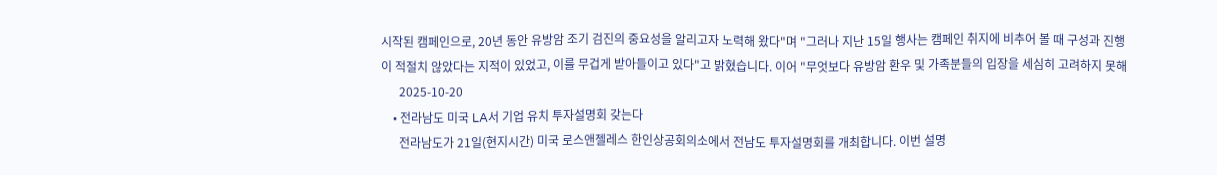시작된 캠페인으로, 20년 동안 유방암 조기 검진의 중요성을 알리고자 노력해 왔다"며 "그러나 지난 15일 행사는 캠페인 취지에 비추어 볼 때 구성과 진행이 적절치 않았다는 지적이 있었고, 이를 무겁게 받아들이고 있다"고 밝혔습니다. 이어 "무엇보다 유방암 환우 및 가족분들의 입장을 세심히 고려하지 못해
      2025-10-20
    • 전라남도 미국 LA서 기업 유치 투자설명회 갖는다
      전라남도가 21일(현지시간) 미국 로스앤젤레스 한인상공회의소에서 전남도 투자설명회를 개최합니다. 이번 설명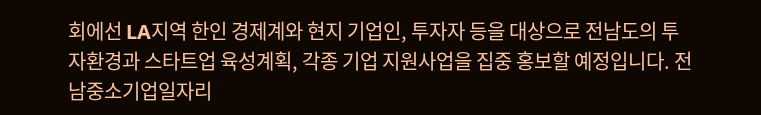회에선 LA지역 한인 경제계와 현지 기업인, 투자자 등을 대상으로 전남도의 투자환경과 스타트업 육성계획, 각종 기업 지원사업을 집중 홍보할 예정입니다. 전남중소기업일자리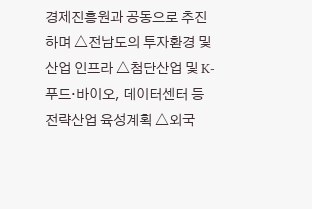경제진흥원과 공동으로 추진하며 △전남도의 투자환경 및 산업 인프라 △첨단산업 및 K-푸드·바이오, 데이터센터 등 전략산업 육성계획 △외국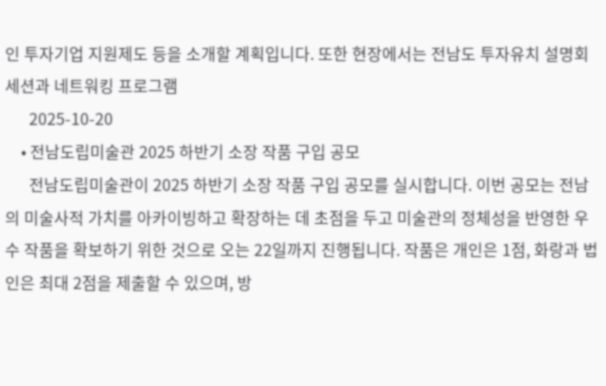인 투자기업 지원제도 등을 소개할 계획입니다. 또한 현장에서는 전남도 투자유치 설명회 세션과 네트워킹 프로그램
      2025-10-20
    • 전남도립미술관 2025 하반기 소장 작품 구입 공모
      전남도립미술관이 2025 하반기 소장 작품 구입 공모를 실시합니다. 이번 공모는 전남의 미술사적 가치를 아카이빙하고 확장하는 데 초점을 두고 미술관의 정체성을 반영한 우수 작품을 확보하기 위한 것으로 오는 22일까지 진행됩니다. 작품은 개인은 1점, 화랑과 법인은 최대 2점을 제출할 수 있으며, 방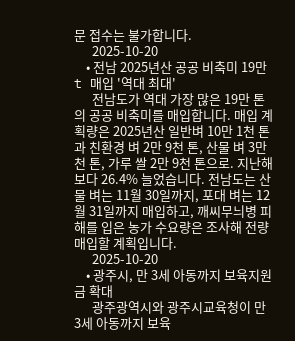문 접수는 불가합니다.
      2025-10-20
    • 전남 2025년산 공공 비축미 19만t 매입 '역대 최대'
      전남도가 역대 가장 많은 19만 톤의 공공 비축미를 매입합니다. 매입 계획량은 2025년산 일반벼 10만 1천 톤과 친환경 벼 2만 9천 톤, 산물 벼 3만 천 톤, 가루 쌀 2만 9천 톤으로. 지난해보다 26.4% 늘었습니다. 전남도는 산물 벼는 11월 30일까지, 포대 벼는 12월 31일까지 매입하고, 깨씨무늬병 피해를 입은 농가 수요량은 조사해 전량 매입할 계획입니다.
      2025-10-20
    • 광주시, 만 3세 아동까지 보육지원금 확대
      광주광역시와 광주시교육청이 만 3세 아동까지 보육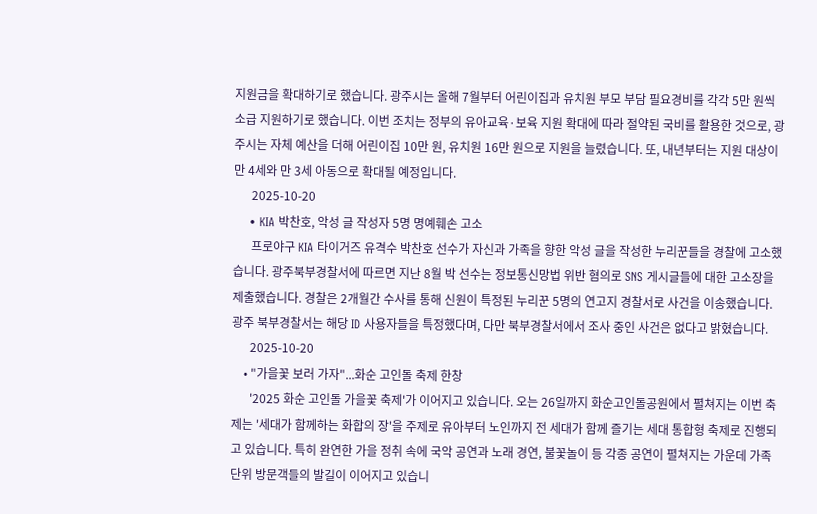지원금을 확대하기로 했습니다. 광주시는 올해 7월부터 어린이집과 유치원 부모 부담 필요경비를 각각 5만 원씩 소급 지원하기로 했습니다. 이번 조치는 정부의 유아교육·보육 지원 확대에 따라 절약된 국비를 활용한 것으로, 광주시는 자체 예산을 더해 어린이집 10만 원, 유치원 16만 원으로 지원을 늘렸습니다. 또, 내년부터는 지원 대상이 만 4세와 만 3세 아동으로 확대될 예정입니다.
      2025-10-20
    • KIA 박찬호, 악성 글 작성자 5명 명예훼손 고소
      프로야구 KIA 타이거즈 유격수 박찬호 선수가 자신과 가족을 향한 악성 글을 작성한 누리꾼들을 경찰에 고소했습니다. 광주북부경찰서에 따르면 지난 8월 박 선수는 정보통신망법 위반 혐의로 SNS 게시글들에 대한 고소장을 제출했습니다. 경찰은 2개월간 수사를 통해 신원이 특정된 누리꾼 5명의 연고지 경찰서로 사건을 이송했습니다. 광주 북부경찰서는 해당 ID 사용자들을 특정했다며, 다만 북부경찰서에서 조사 중인 사건은 없다고 밝혔습니다.
      2025-10-20
    • "가을꽃 보러 가자"...화순 고인돌 축제 한창
      '2025 화순 고인돌 가을꽃 축제'가 이어지고 있습니다. 오는 26일까지 화순고인돌공원에서 펼쳐지는 이번 축제는 '세대가 함께하는 화합의 장'을 주제로 유아부터 노인까지 전 세대가 함께 즐기는 세대 통합형 축제로 진행되고 있습니다. 특히 완연한 가을 정취 속에 국악 공연과 노래 경연, 불꽃놀이 등 각종 공연이 펼쳐지는 가운데 가족 단위 방문객들의 발길이 이어지고 있습니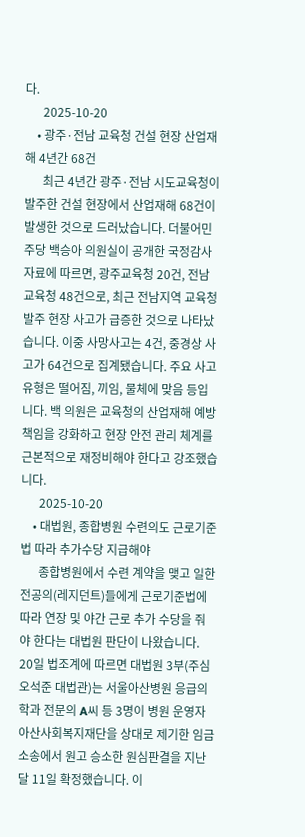다.
      2025-10-20
    • 광주·전남 교육청 건설 현장 산업재해 4년간 68건
      최근 4년간 광주·전남 시도교육청이 발주한 건설 현장에서 산업재해 68건이 발생한 것으로 드러났습니다. 더불어민주당 백승아 의원실이 공개한 국정감사 자료에 따르면, 광주교육청 20건, 전남교육청 48건으로, 최근 전남지역 교육청 발주 현장 사고가 급증한 것으로 나타났습니다. 이중 사망사고는 4건, 중경상 사고가 64건으로 집계됐습니다. 주요 사고 유형은 떨어짐, 끼임, 물체에 맞음 등입니다. 백 의원은 교육청의 산업재해 예방책임을 강화하고 현장 안전 관리 체계를 근본적으로 재정비해야 한다고 강조했습니다.
      2025-10-20
    • 대법원, 종합병원 수련의도 근로기준법 따라 추가수당 지급해야
      종합병원에서 수련 계약을 맺고 일한 전공의(레지던트)들에게 근로기준법에 따라 연장 및 야간 근로 추가 수당을 줘야 한다는 대법원 판단이 나왔습니다. 20일 법조계에 따르면 대법원 3부(주심 오석준 대법관)는 서울아산병원 응급의학과 전문의 A씨 등 3명이 병원 운영자 아산사회복지재단을 상대로 제기한 임금 소송에서 원고 승소한 원심판결을 지난달 11일 확정했습니다. 이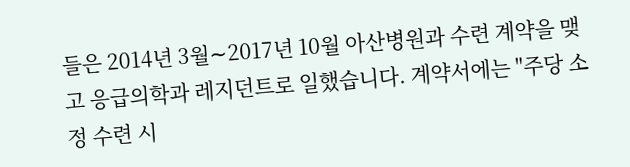들은 2014년 3월∼2017년 10월 아산병원과 수련 계약을 맺고 응급의학과 레지던트로 일했습니다. 계약서에는 "주당 소정 수련 시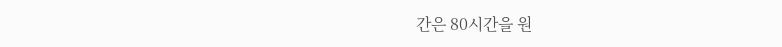간은 80시간을 원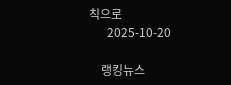칙으로
      2025-10-20

    랭킹뉴스